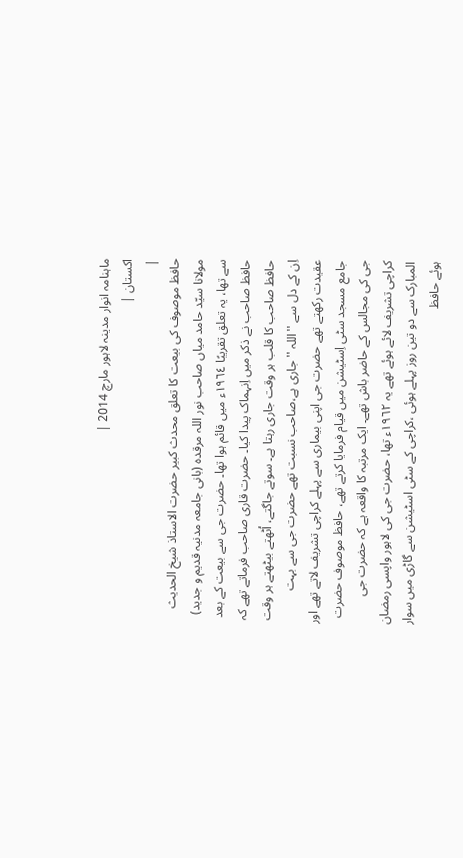ماہنامہ انوار مدینہ لاہور مارچ 2014 |
اكستان |
|
حافظ موصوف کی بیعت کا تعلق محدث کبیر حضرت الاستاذ شیخ الحدیث مولانا سیّد حامد میاں صاحب نور اللہ مرقدہ (بانی جامعہ مدنیہ قدیم و جدید) سے تھا، یہ تعلق تقریبًا ١٩٦٤ء میں قائم ہوا تھا۔ حضرت جی سے بیعت کے بعد حافظ صاحب نے ذکر میں اِنہماک پیدا کیا۔ حضرت قاری صاحب فرماتے تھے کہ حافظ صاحب کا قلب ہر وقت جاری رہتا ہے۔ سوتے جاگتے، اُٹھتے بیٹھتے ہر وقت اِن کے دل سے ''اللہ '' جاری ہے،صاحب نسبت تھے حضرت جی سے بہت عقیدت رکھتے تھے حضرت جی اپنی بیماری سے پہلے کراچی تشریف لاتے تھے اور جامع مسجد سٹی اِسٹیشن میں قیام فرمایا کرتے تھے، حافظ موصوف حضرت جی کی مجالس کے حاضر باش تھے۔ ایک مرتبہ کا واقعہ ہے کہ حضرت جی کراچی تشریف لائے ہوئے تھے یہ ١٩٦٢ء تھا، حضرت جی کی لاہور واپسی رمضان المبارک سے دو تین روز پہلے ہوئی ،کراچی کے سٹی اسٹیشن سے گاڑی میں سوار ہوئے حافظ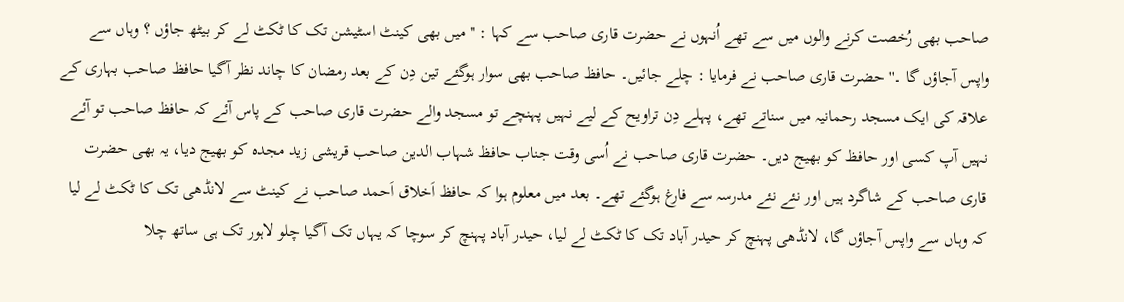صاحب بھی رُخصت کرنے والوں میں سے تھے اُنہوں نے حضرت قاری صاحب سے کہا : ''میں بھی کینٹ اسٹیشن تک کا ٹکٹ لے کر بیٹھ جاؤں ؟ وہاں سے واپس آجاؤں گا ۔'' حضرت قاری صاحب نے فرمایا : چلے جائیں۔ حافظ صاحب بھی سوار ہوگئے تین دِن کے بعد رمضان کا چاند نظر آگیا حافظ صاحب بہاری کے علاقہ کی ایک مسجد رحمانیہ میں سناتے تھے، پہلے دِن تراویح کے لیے نہیں پہنچے تو مسجد والے حضرت قاری صاحب کے پاس آئے کہ حافظ صاحب تو آئے نہیں آپ کسی اور حافظ کو بھیج دیں۔ حضرت قاری صاحب نے اُسی وقت جناب حافظ شہاب الدین صاحب قریشی زید مجدہ کو بھیج دیا، یہ بھی حضرت قاری صاحب کے شاگرد ہیں اور نئے نئے مدرسہ سے فارغ ہوگئے تھے۔ بعد میں معلوم ہوا کہ حافظ اَخلاق اَحمد صاحب نے کینٹ سے لانڈھی تک کا ٹکٹ لے لیا کہ وہاں سے واپس آجاؤں گا، لانڈھی پہنچ کر حیدر آباد تک کا ٹکٹ لے لیا، حیدر آباد پہنچ کر سوچا کہ یہاں تک آگیا چلو لاہور تک ہی ساتھ چلا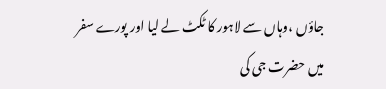جاؤں ،وہاں سے لاہور کا ٹکٹ لے لیا اور پورے سفر میں حضرت جی کی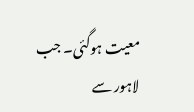معیت ہوگئی۔ جب لاہور سے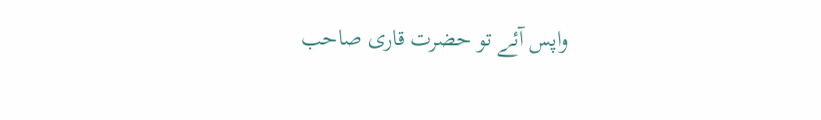واپس آئے تو حضرت قاری صاحب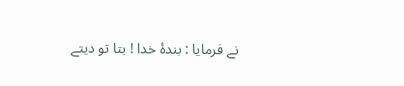نے فرمایا : بندۂ خدا ! بتا تو دیتے